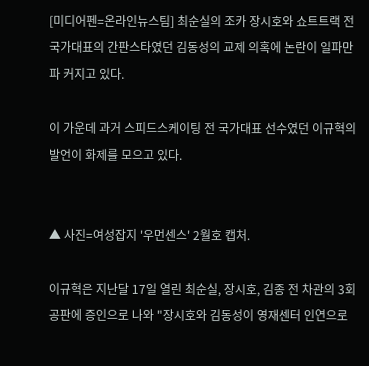[미디어펜=온라인뉴스팀] 최순실의 조카 장시호와 쇼트트랙 전 국가대표의 간판스타였던 김동성의 교제 의혹에 논란이 일파만파 커지고 있다.

이 가운데 과거 스피드스케이팅 전 국가대표 선수였던 이규혁의 발언이 화제를 모으고 있다.


▲ 사진=여성잡지 '우먼센스' 2월호 캡처.

이규혁은 지난달 17일 열린 최순실, 장시호, 김종 전 차관의 3회 공판에 증인으로 나와 "장시호와 김동성이 영재센터 인연으로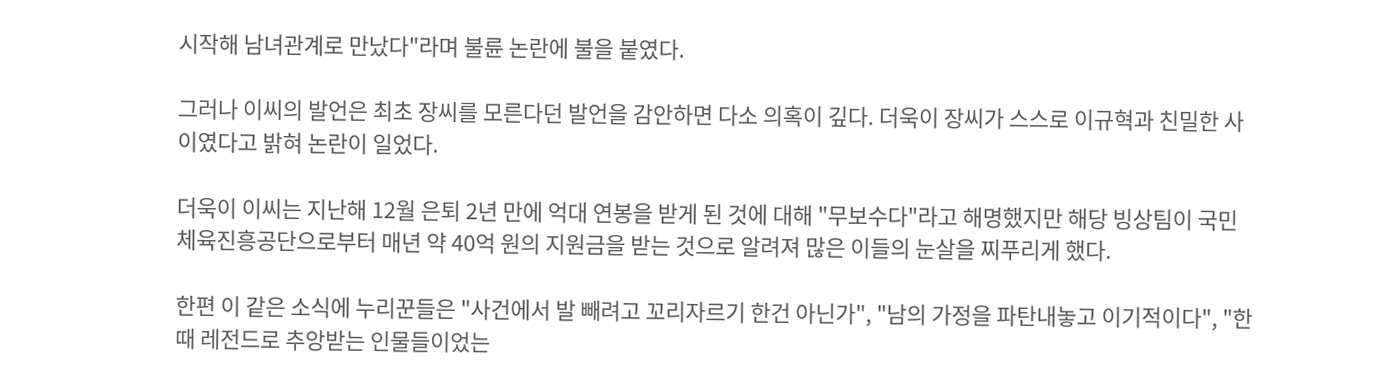시작해 남녀관계로 만났다"라며 불륜 논란에 불을 붙였다.

그러나 이씨의 발언은 최초 장씨를 모른다던 발언을 감안하면 다소 의혹이 깊다. 더욱이 장씨가 스스로 이규혁과 친밀한 사이였다고 밝혀 논란이 일었다.

더욱이 이씨는 지난해 12월 은퇴 2년 만에 억대 연봉을 받게 된 것에 대해 "무보수다"라고 해명했지만 해당 빙상팀이 국민체육진흥공단으로부터 매년 약 40억 원의 지원금을 받는 것으로 알려져 많은 이들의 눈살을 찌푸리게 했다.

한편 이 같은 소식에 누리꾼들은 "사건에서 발 빼려고 꼬리자르기 한건 아닌가", "남의 가정을 파탄내놓고 이기적이다", "한때 레전드로 추앙받는 인물들이었는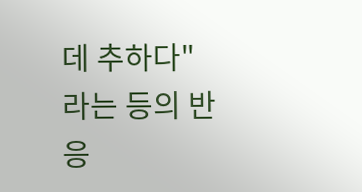데 추하다"라는 등의 반응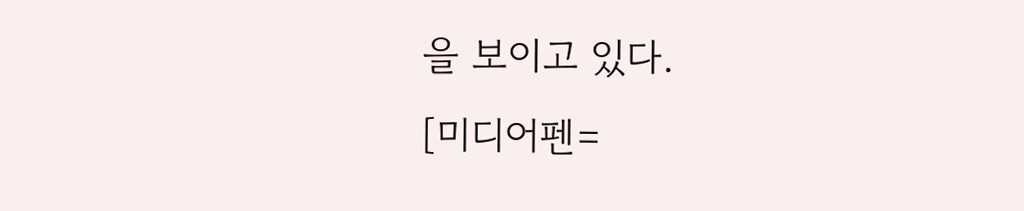을 보이고 있다.
[미디어펜=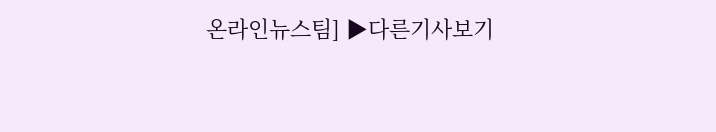온라인뉴스팀] ▶다른기사보기